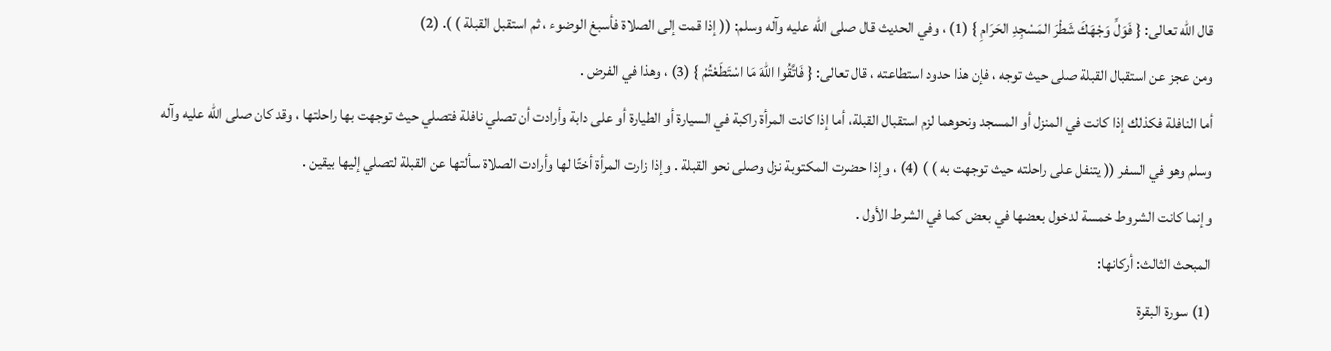قال الله تعالى: { فَوَلِّ وَجْهَكَ شَطْرَ المَسْجِدِ الحَرَامِ } (1) ، وفي الحديث قال صلى الله عليه وآله وسلم: (( إذا قمت إلى الصلاة فأسبغ الوضوء ، ثم استقبل القبلة ) ). (2)
ومن عجز عن استقبال القبلة صلى حيث توجه ، فإن هذا حدود استطاعته ، قال تعالى: { فَاتَّقُوا اللهَ مَا اسْتَطَعْتُمْ } (3) ، وهذا في الفرض .
أما النافلة فكذلك إذا كانت في المنزل أو المسجد ونحوهما لزم استقبال القبلة، أما إذا كانت المرأة راكبة في السيارة أو الطيارة أو على دابة وأرادت أن تصلي نافلة فتصلي حيث توجهت بها راحلتها ، وقد كان صلى الله عليه وآله وسلم وهو في السفر (( يتنفل على راحلته حيث توجهت به ) ) (4) ، وإذا حضرت المكتوبة نزل وصلى نحو القبلة . وإذا زارت المرأة أختًا لها وأرادت الصلاة سألتها عن القبلة لتصلي إليها بيقين .
وإنما كانت الشروط خمسة لدخول بعضها في بعض كما في الشرط الأول .
المبحث الثالث: أركانها:
(1) سورة البقرة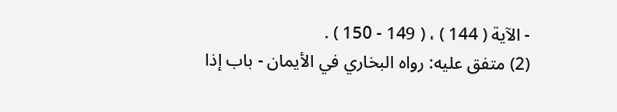- الآية ( 144 ) ، ( 149 - 150 ) .
(2) متفق عليه: رواه البخاري في الأيمان - باب إذا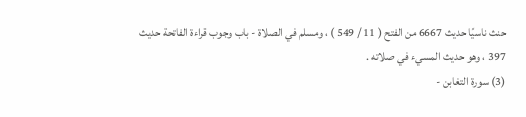حنث ناسيًا حديث 6667 من الفتح ( 11 / 549 ) ، ومسلم في الصلاة - باب وجوب قراءة الفاتحة حديث 397 ، وهو حديث المسيء في صلاته .
(3) سورة التغابن -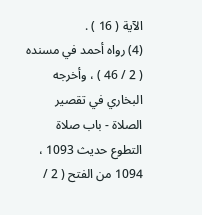الآية ( 16 ) .
(4) رواه أحمد في مسنده ( 2 / 46 ) ، وأخرجه البخاري في تقصير الصلاة - باب صلاة التطوع حديث 1093 ، 1094 من الفتح ( 2 /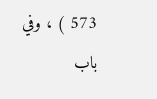573 ) ، وفي باب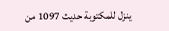ينزل للمكتوبة حديث 1097 من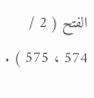الفتح ( 2 / 574 ، 575 ) .